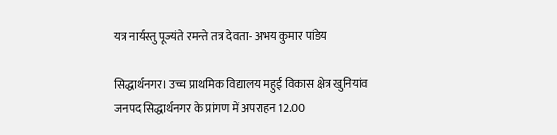यत्र नार्यस्तु पूज्यंते रमन्ते तत्र देवता- अभय कुमार पांडेय

सिद्धार्थनगर। उच्च प्राथमिक विद्यालय महुई विकास क्षेत्र खुनियांव जनपद सिद्धार्थनगर के प्रांगण में अपराहन 12.00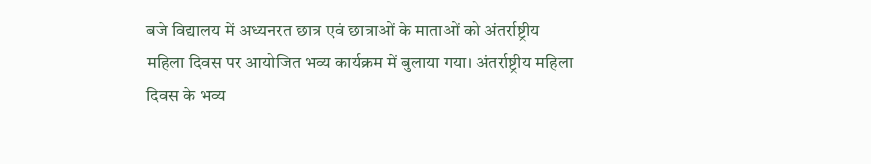बजे विद्यालय में अध्यनरत छात्र एवं छात्राओं के माताओं को अंतर्राष्ट्रीय महिला दिवस पर आयोजित भव्य कार्यक्रम में बुलाया गया। अंतर्राष्ट्रीय महिला दिवस के भव्य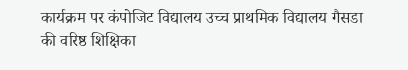कार्यक्रम पर कंपोजिट विद्यालय उच्च प्राथमिक विद्यालय गैसडा की वरिष्ठ शिक्षिका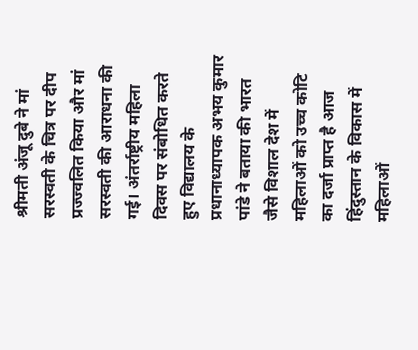श्रीमती अंजू दुबे ने मां सरस्वती के चित्र पर दीप प्रज्ज्वलित किया और मां सरस्वती की आराधना की गई। अंतर्राष्ट्रीय महिला दिवस पर संबोधित करते हुए विद्यालय के प्रधानाध्यापक अभय कुमार पांडे ने बताया की भारत जैसे विशाल देश में महिलाओं को उच्च कोटि का दर्जा प्राप्त है आज हिंदुस्तान के विकास में महिलाओं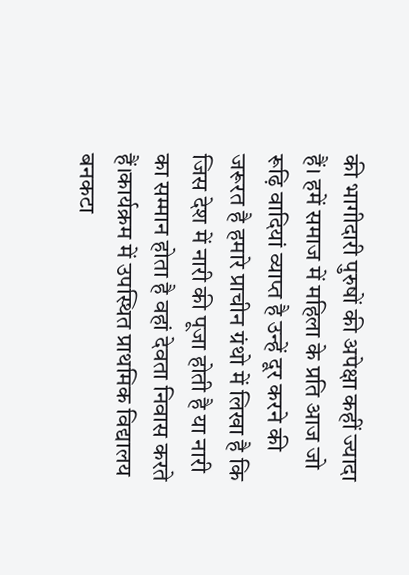की भागीदारी पुरुषों की अपेक्षा कहीं ज्यादा हैं। हमें समाज में महिला के प्रति आज जो रूढ़ि वादियां व्याप्त है उन्हें दूर करने की जरूरत है हमारे प्राचीन ग्रंथो में लिखा है कि जिस देश में नारी की पूजा होती है या नारी का सम्मान होता है वहां देवता निवास करते हैं।कार्यक्रम में उपस्थित प्राथमिक विद्यालय बनकटा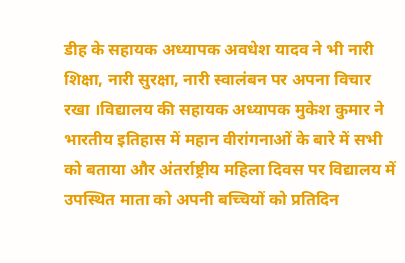डीह के सहायक अध्यापक अवधेश यादव ने भी नारी शिक्षा, नारी सुरक्षा, नारी स्वालंबन पर अपना विचार रखा ।विद्यालय की सहायक अध्यापक मुकेश कुमार ने भारतीय इतिहास में महान वीरांगनाओं के बारे में सभी को बताया और अंतर्राष्ट्रीय महिला दिवस पर विद्यालय में उपस्थित माता को अपनी बच्चियों को प्रतिदिन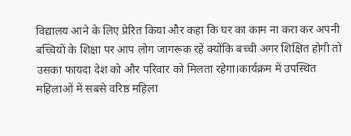विद्यालय आने के लिए प्रेरित किया और कहा कि घर का काम ना करा कर अपनी बच्चियों के शिक्षा पर आप लोग जागरूक रहें क्योंकि बच्ची अगर शिक्षित होगी तो उसका फायदा देश को और परिवार को मिलता रहेगा।कार्यक्रम में उपस्थित महिलाओं में सबसे वरिष्ठ महिला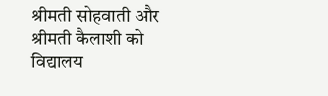श्रीमती सोहवाती और श्रीमती कैलाशी को विद्यालय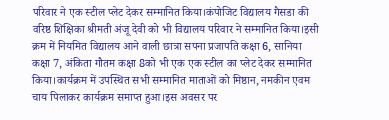परिवार ने एक स्टील प्लेट देकर सम्मानित किया।कंपोजिट विद्यालय गैसडा की वरिष्ठ शिक्षिका श्रीमती अंजू देवी को भी विद्यालय परिवार ने सम्मानित किया।इसी क्रम में नियमित विद्यालय आने वाली छात्रा सपना प्रजापति कक्षा 6, सानिया कक्षा 7, अंकिता गौतम कक्षा 8को भी एक एक स्टील का प्लेट देकर सम्मानित किया।कार्यक्रम में उपस्थित सभी सम्मानित माताओं को मिष्ठान, नमकीन एवम चाय पिलाकर कार्यक्रम समाप्त हुआ।इस अवसर पर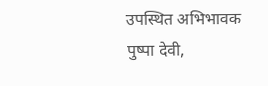उपस्थित अभिभावक पुष्पा देवी,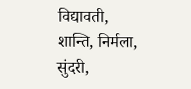विद्यावती, शान्ति, निर्मला, सुंदरी,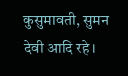कुसुमावती, सुमन देवी आदि रहे।